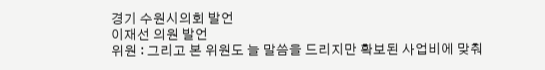경기 수원시의회 발언
이재선 의원 발언
위원 : 그리고 본 위원도 늘 말씀을 드리지만 확보된 사업비에 맞춰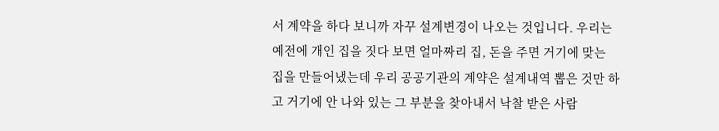서 계약을 하다 보니까 자꾸 설계변경이 나오는 것입니다. 우리는 예전에 개인 집을 짓다 보면 얼마짜리 집, 돈을 주면 거기에 맞는 집을 만들어냈는데 우리 공공기관의 계약은 설계내역 뽑은 것만 하고 거기에 안 나와 있는 그 부분을 찾아내서 낙찰 받은 사람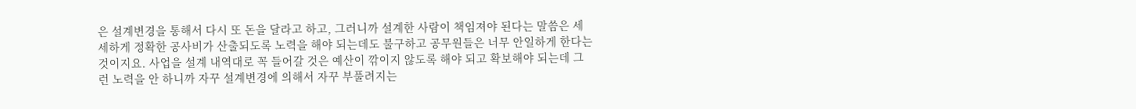은 설계변경을 통해서 다시 또 돈을 달라고 하고, 그러니까 설계한 사람이 책임져야 된다는 말씀은 세세하게 정확한 공사비가 산출되도록 노력을 해야 되는데도 불구하고 공무원들은 너무 안일하게 한다는 것이지요. 사업을 설계 내역대로 꼭 들어갈 것은 예산이 깎이지 않도록 해야 되고 확보해야 되는데 그런 노력을 안 하니까 자꾸 설계변경에 의해서 자꾸 부풀려지는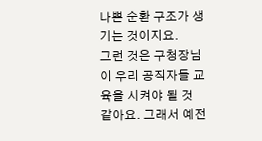나쁜 순환 구조가 생기는 것이지요.
그런 것은 구청장님이 우리 공직자들 교육을 시켜야 될 것 같아요. 그래서 예전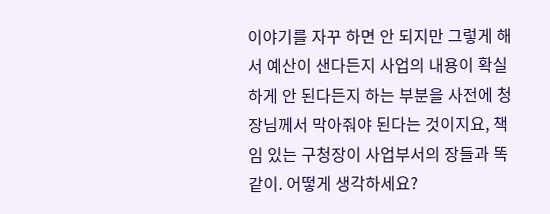이야기를 자꾸 하면 안 되지만 그렇게 해서 예산이 샌다든지 사업의 내용이 확실하게 안 된다든지 하는 부분을 사전에 청장님께서 막아줘야 된다는 것이지요, 책임 있는 구청장이 사업부서의 장들과 똑같이. 어떻게 생각하세요?